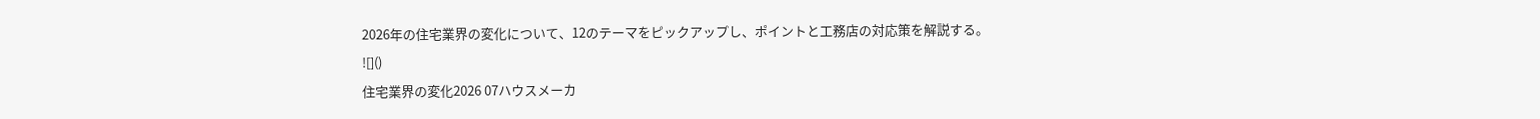2026年の住宅業界の変化について、12のテーマをピックアップし、ポイントと工務店の対応策を解説する。
![]()
住宅業界の変化2026 07ハウスメーカ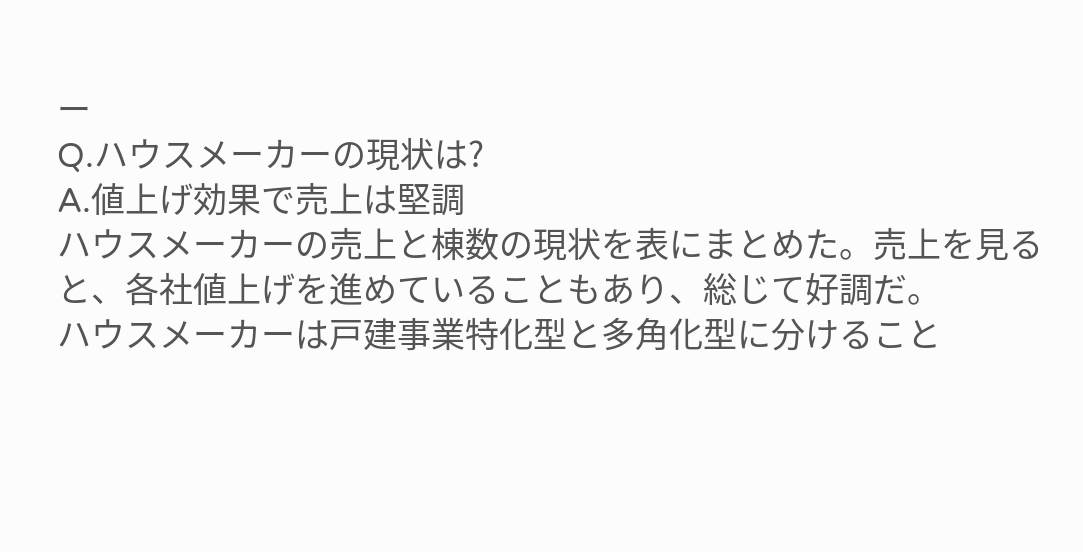ー
Q.ハウスメーカーの現状は?
A.値上げ効果で売上は堅調
ハウスメーカーの売上と棟数の現状を表にまとめた。売上を見ると、各社値上げを進めていることもあり、総じて好調だ。
ハウスメーカーは戸建事業特化型と多角化型に分けること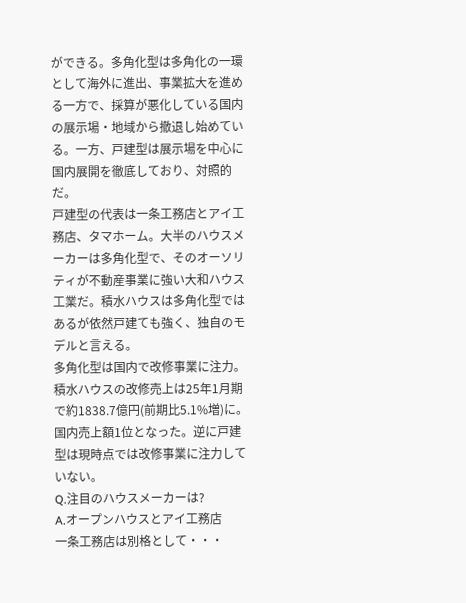ができる。多角化型は多角化の一環として海外に進出、事業拡大を進める一方で、採算が悪化している国内の展示場・地域から撤退し始めている。一方、戸建型は展示場を中心に国内展開を徹底しており、対照的だ。
戸建型の代表は一条工務店とアイ工務店、タマホーム。大半のハウスメーカーは多角化型で、そのオーソリティが不動産事業に強い大和ハウス工業だ。積水ハウスは多角化型ではあるが依然戸建ても強く、独自のモデルと言える。
多角化型は国内で改修事業に注力。積水ハウスの改修売上は25年1月期で約1838.7億円(前期比5.1%増)に。国内売上額1位となった。逆に戸建型は現時点では改修事業に注力していない。
Q.注目のハウスメーカーは?
A.オープンハウスとアイ工務店
一条工務店は別格として・・・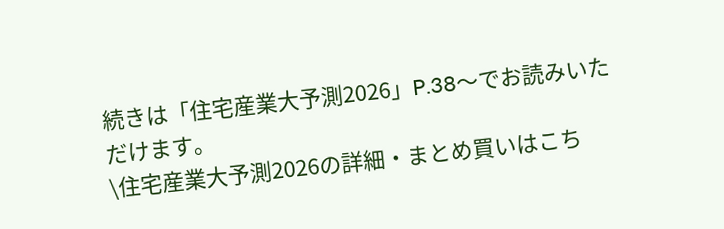続きは「住宅産業大予測2026」P.38〜でお読みいただけます。
\住宅産業大予測2026の詳細・まとめ買いはこち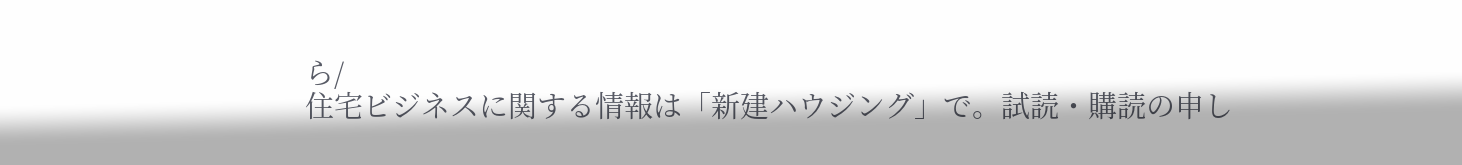ら/
住宅ビジネスに関する情報は「新建ハウジング」で。試読・購読の申し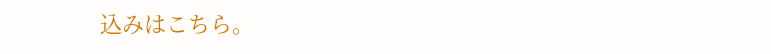込みはこちら。